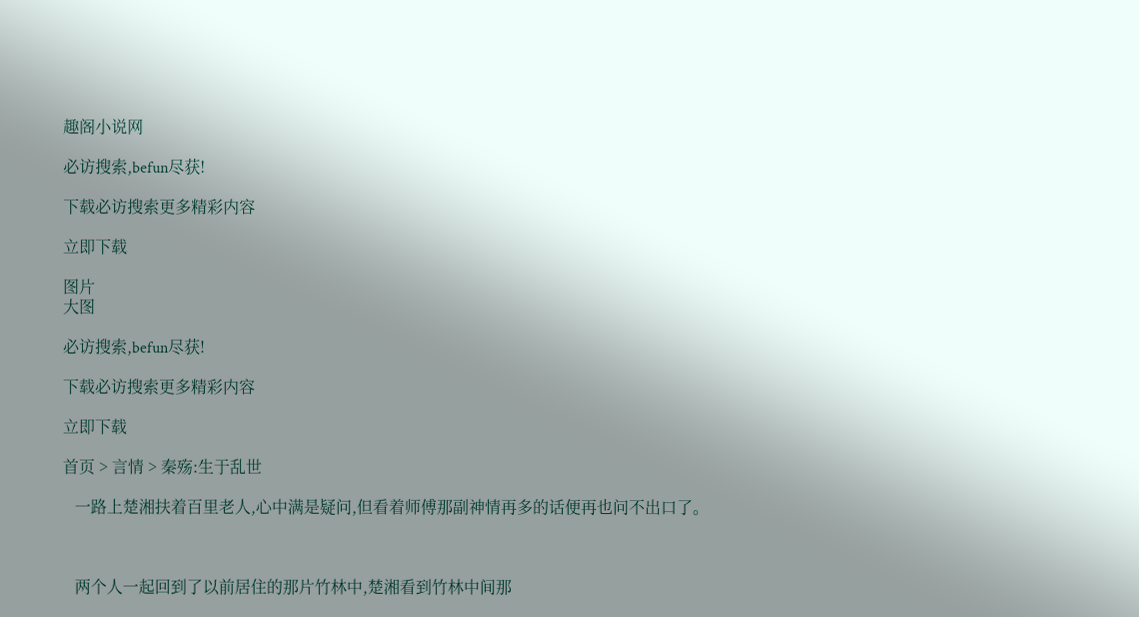趣阁小说网

必访搜索,befun尽获!

下载必访搜索更多精彩内容

立即下载

图片
大图

必访搜索,befun尽获!

下载必访搜索更多精彩内容

立即下载

首页 > 言情 > 秦殇:生于乱世

   一路上楚湘扶着百里老人,心中满是疑问,但看着师傅那副神情再多的话便再也问不出口了。



   两个人一起回到了以前居住的那片竹林中,楚湘看到竹林中间那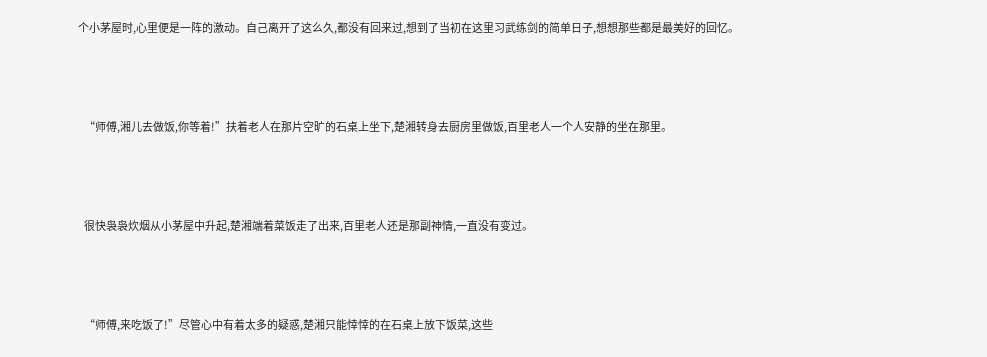个小茅屋时,心里便是一阵的激动。自己离开了这么久,都没有回来过,想到了当初在这里习武练剑的简单日子,想想那些都是最美好的回忆。



   “师傅,湘儿去做饭,你等着!”扶着老人在那片空旷的石桌上坐下,楚湘转身去厨房里做饭,百里老人一个人安静的坐在那里。



   很快袅袅炊烟从小茅屋中升起,楚湘端着菜饭走了出来,百里老人还是那副神情,一直没有变过。



   “师傅,来吃饭了!”尽管心中有着太多的疑惑,楚湘只能悻悻的在石桌上放下饭菜,这些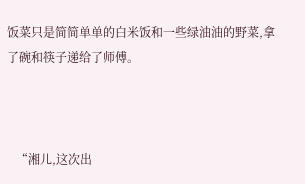饭菜只是简简单单的白米饭和一些绿油油的野菜,拿了碗和筷子递给了师傅。



   “湘儿,这次出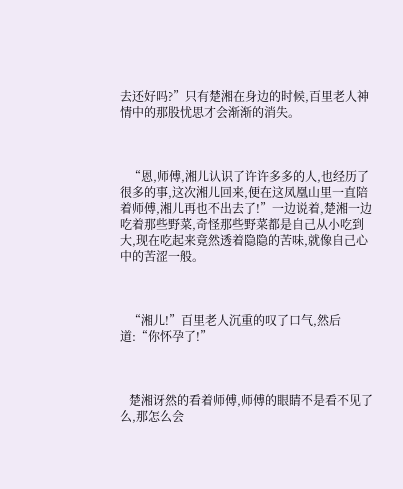去还好吗?”只有楚湘在身边的时候,百里老人神情中的那股忧思才会渐渐的消失。



   “恩,师傅,湘儿认识了许许多多的人,也经历了很多的事,这次湘儿回来,便在这凤凰山里一直陪着师傅,湘儿再也不出去了!”一边说着,楚湘一边吃着那些野菜,奇怪那些野菜都是自己从小吃到大,现在吃起来竟然透着隐隐的苦味,就像自己心中的苦涩一般。



   “湘儿!”百里老人沉重的叹了口气,然后道:“你怀孕了!”



   楚湘讶然的看着师傅,师傅的眼睛不是看不见了么,那怎么会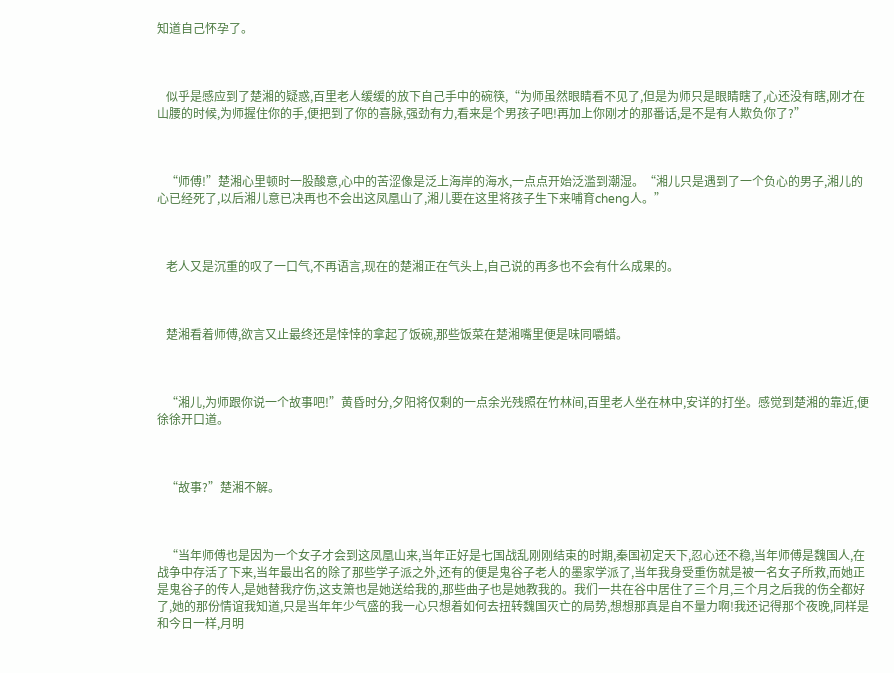知道自己怀孕了。



   似乎是感应到了楚湘的疑惑,百里老人缓缓的放下自己手中的碗筷,“为师虽然眼睛看不见了,但是为师只是眼睛瞎了,心还没有瞎,刚才在山腰的时候,为师握住你的手,便把到了你的喜脉,强劲有力,看来是个男孩子吧!再加上你刚才的那番话,是不是有人欺负你了?”



   “师傅!”楚湘心里顿时一股酸意,心中的苦涩像是泛上海岸的海水,一点点开始泛滥到潮湿。“湘儿只是遇到了一个负心的男子,湘儿的心已经死了,以后湘儿意已决再也不会出这凤凰山了,湘儿要在这里将孩子生下来哺育cheng人。”



   老人又是沉重的叹了一口气,不再语言,现在的楚湘正在气头上,自己说的再多也不会有什么成果的。



   楚湘看着师傅,欲言又止最终还是悻悻的拿起了饭碗,那些饭菜在楚湘嘴里便是味同嚼蜡。



   “湘儿,为师跟你说一个故事吧!”黄昏时分,夕阳将仅剩的一点余光残照在竹林间,百里老人坐在林中,安详的打坐。感觉到楚湘的靠近,便徐徐开口道。



   “故事?”楚湘不解。



   “当年师傅也是因为一个女子才会到这凤凰山来,当年正好是七国战乱刚刚结束的时期,秦国初定天下,忍心还不稳,当年师傅是魏国人,在战争中存活了下来,当年最出名的除了那些学子派之外,还有的便是鬼谷子老人的墨家学派了,当年我身受重伤就是被一名女子所救,而她正是鬼谷子的传人,是她替我疗伤,这支箫也是她送给我的,那些曲子也是她教我的。我们一共在谷中居住了三个月,三个月之后我的伤全都好了,她的那份情谊我知道,只是当年年少气盛的我一心只想着如何去扭转魏国灭亡的局势,想想那真是自不量力啊!我还记得那个夜晚,同样是和今日一样,月明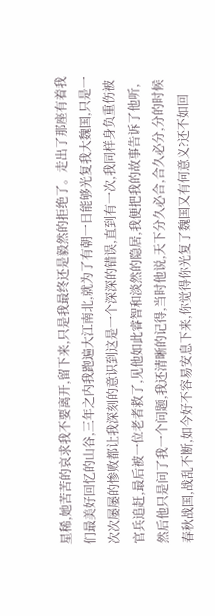星稀,她苦苦的哀求我不要离开,留下来,只是我最终还是毅然的拒绝了。走出了那座有着我们最美好回忆的山谷,三年之内我跑遍大江南北,就为了有朝一日能够光复我大魏国,只是一次次屡屡的惨败都让我深刻的意识到这是一个深深的错误,直到有一次,我同样身负重伤被官兵追赶,最后被一位老者救了,见他如此睿智和淡然的隐居,我便把我的故事告诉了他听,然后他只是问了我一个问题,我还清晰的记得,当时他说,天下分久必合,合久必分,分的时候春秋战国,战乱不断,如今好不容易安息下来,你觉得你光复了魏国又有何意义?还不如回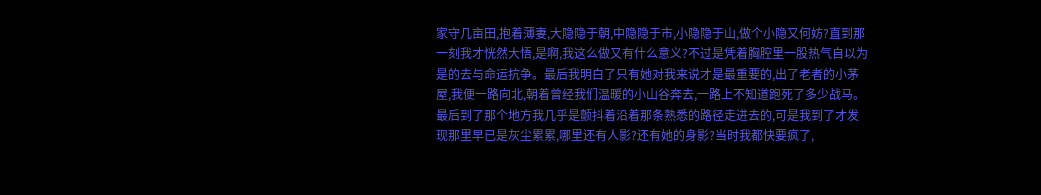家守几亩田,抱着薄妻,大隐隐于朝,中隐隐于市,小隐隐于山,做个小隐又何妨?直到那一刻我才恍然大悟,是啊,我这么做又有什么意义?不过是凭着胸腔里一股热气自以为是的去与命运抗争。最后我明白了只有她对我来说才是最重要的,出了老者的小茅屋,我便一路向北,朝着曾经我们温暖的小山谷奔去,一路上不知道跑死了多少战马。最后到了那个地方我几乎是颤抖着沿着那条熟悉的路径走进去的,可是我到了才发现那里早已是灰尘累累,哪里还有人影?还有她的身影?当时我都快要疯了,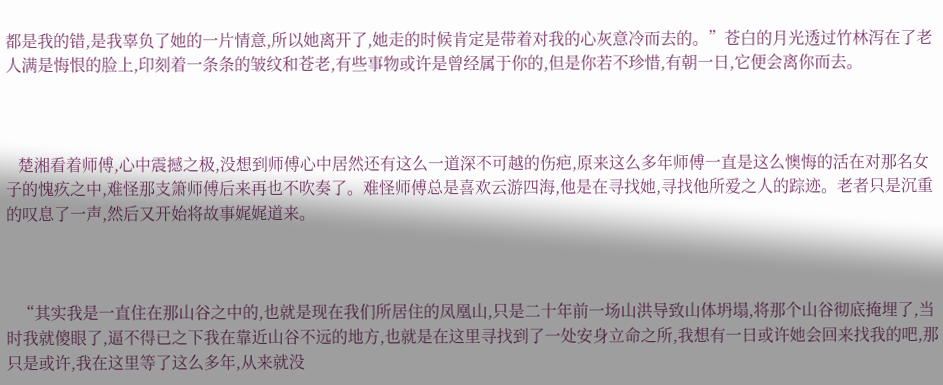都是我的错,是我辜负了她的一片情意,所以她离开了,她走的时候肯定是带着对我的心灰意冷而去的。”苍白的月光透过竹林泻在了老人满是悔恨的脸上,印刻着一条条的皱纹和苍老,有些事物或许是曾经属于你的,但是你若不珍惜,有朝一日,它便会离你而去。



   楚湘看着师傅,心中震撼之极,没想到师傅心中居然还有这么一道深不可越的伤疤,原来这么多年师傅一直是这么懊悔的活在对那名女子的愧疚之中,难怪那支箫师傅后来再也不吹奏了。难怪师傅总是喜欢云游四海,他是在寻找她,寻找他所爱之人的踪迹。老者只是沉重的叹息了一声,然后又开始将故事娓娓道来。



   “其实我是一直住在那山谷之中的,也就是现在我们所居住的凤凰山,只是二十年前一场山洪导致山体坍塌,将那个山谷彻底掩埋了,当时我就傻眼了,逼不得已之下我在靠近山谷不远的地方,也就是在这里寻找到了一处安身立命之所,我想有一日或许她会回来找我的吧,那只是或许,我在这里等了这么多年,从来就没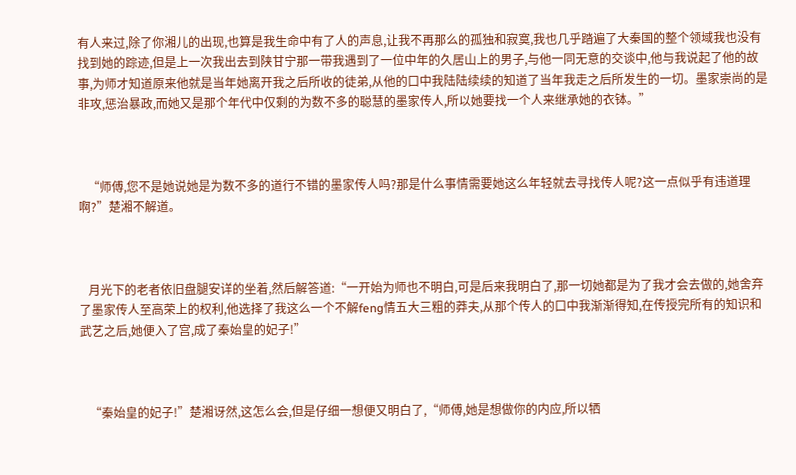有人来过,除了你湘儿的出现,也算是我生命中有了人的声息,让我不再那么的孤独和寂寞,我也几乎踏遍了大秦国的整个领域我也没有找到她的踪迹,但是上一次我出去到陕甘宁那一带我遇到了一位中年的久居山上的男子,与他一同无意的交谈中,他与我说起了他的故事,为师才知道原来他就是当年她离开我之后所收的徒弟,从他的口中我陆陆续续的知道了当年我走之后所发生的一切。墨家崇尚的是非攻,惩治暴政,而她又是那个年代中仅剩的为数不多的聪慧的墨家传人,所以她要找一个人来继承她的衣钵。”



   “师傅,您不是她说她是为数不多的道行不错的墨家传人吗?那是什么事情需要她这么年轻就去寻找传人呢?这一点似乎有违道理啊?”楚湘不解道。



   月光下的老者依旧盘腿安详的坐着,然后解答道:“一开始为师也不明白,可是后来我明白了,那一切她都是为了我才会去做的,她舍弃了墨家传人至高荣上的权利,他选择了我这么一个不解feng情五大三粗的莽夫,从那个传人的口中我渐渐得知,在传授完所有的知识和武艺之后,她便入了宫,成了秦始皇的妃子!”



   “秦始皇的妃子!”楚湘讶然,这怎么会,但是仔细一想便又明白了,“师傅,她是想做你的内应,所以牺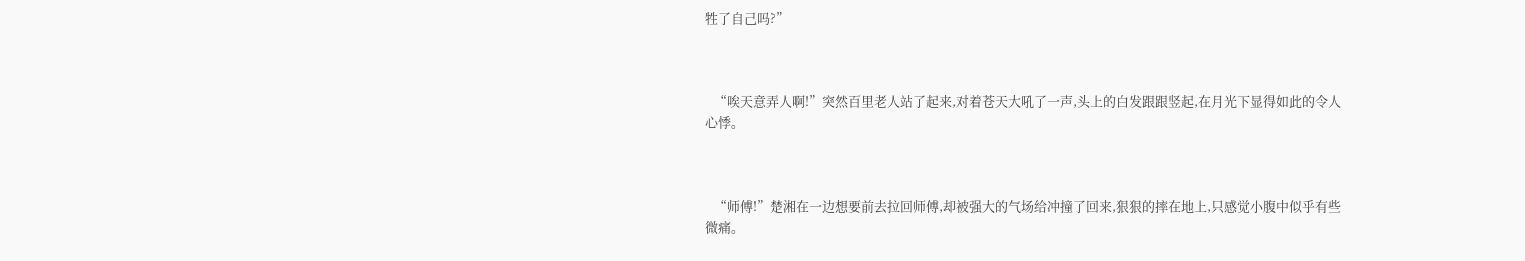牲了自己吗?”



   “唉天意弄人啊!”突然百里老人站了起来,对着苍天大吼了一声,头上的白发跟跟竖起,在月光下显得如此的令人心悸。



   “师傅!”楚湘在一边想要前去拉回师傅,却被强大的气场给冲撞了回来,狠狠的摔在地上,只感觉小腹中似乎有些微痛。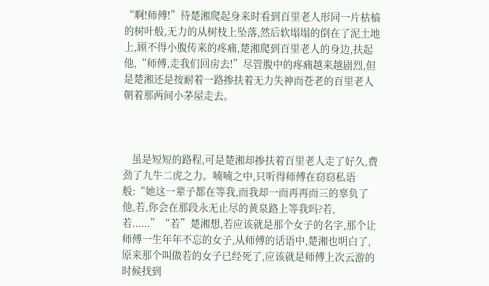“啊!师傅!”待楚湘爬起身来时看到百里老人形同一片枯槁的树叶般,无力的从树枝上坠落,然后软塌塌的倒在了泥土地上,顾不得小腹传来的疼痛,楚湘爬到百里老人的身边,扶起他,“师傅,走我们回房去!”尽管腹中的疼痛越来越剧烈,但是楚湘还是按耐着一路掺扶着无力失神而苍老的百里老人朝着那两间小茅屋走去。



   虽是短短的路程,可是楚湘却掺扶着百里老人走了好久,费劲了九牛二虎之力。喃喃之中,只听得师傅在窃窃私语般:“她这一辈子都在等我,而我却一而再再而三的辜负了他,若,你会在那段永无止尽的黄泉路上等我吗?若,若......”“若”楚湘想,若应该就是那个女子的名字,那个让师傅一生年年不忘的女子,从师傅的话语中,楚湘也明白了,原来那个叫做若的女子已经死了,应该就是师傅上次云游的时候找到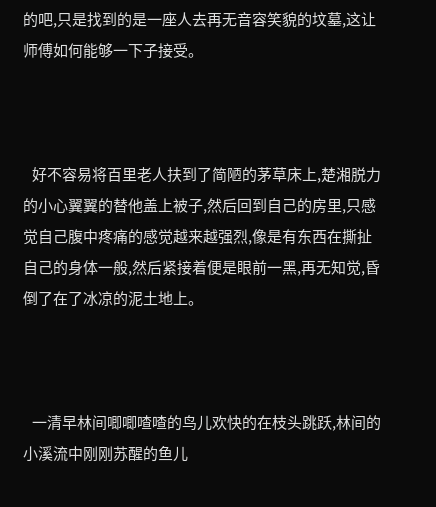的吧,只是找到的是一座人去再无音容笑貌的坟墓,这让师傅如何能够一下子接受。



   好不容易将百里老人扶到了简陋的茅草床上,楚湘脱力的小心翼翼的替他盖上被子,然后回到自己的房里,只感觉自己腹中疼痛的感觉越来越强烈,像是有东西在撕扯自己的身体一般,然后紧接着便是眼前一黑,再无知觉,昏倒了在了冰凉的泥土地上。



   一清早林间唧唧喳喳的鸟儿欢快的在枝头跳跃,林间的小溪流中刚刚苏醒的鱼儿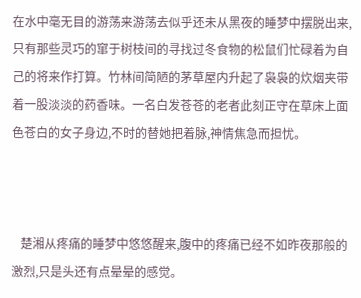在水中毫无目的游荡来游荡去似乎还未从黑夜的睡梦中摆脱出来,只有那些灵巧的窜于树枝间的寻找过冬食物的松鼠们忙碌着为自己的将来作打算。竹林间简陋的茅草屋内升起了袅袅的炊烟夹带着一股淡淡的药香味。一名白发苍苍的老者此刻正守在草床上面色苍白的女子身边,不时的替她把着脉,神情焦急而担忧。



   楚湘从疼痛的睡梦中悠悠醒来,腹中的疼痛已经不如昨夜那般的激烈,只是头还有点晕晕的感觉。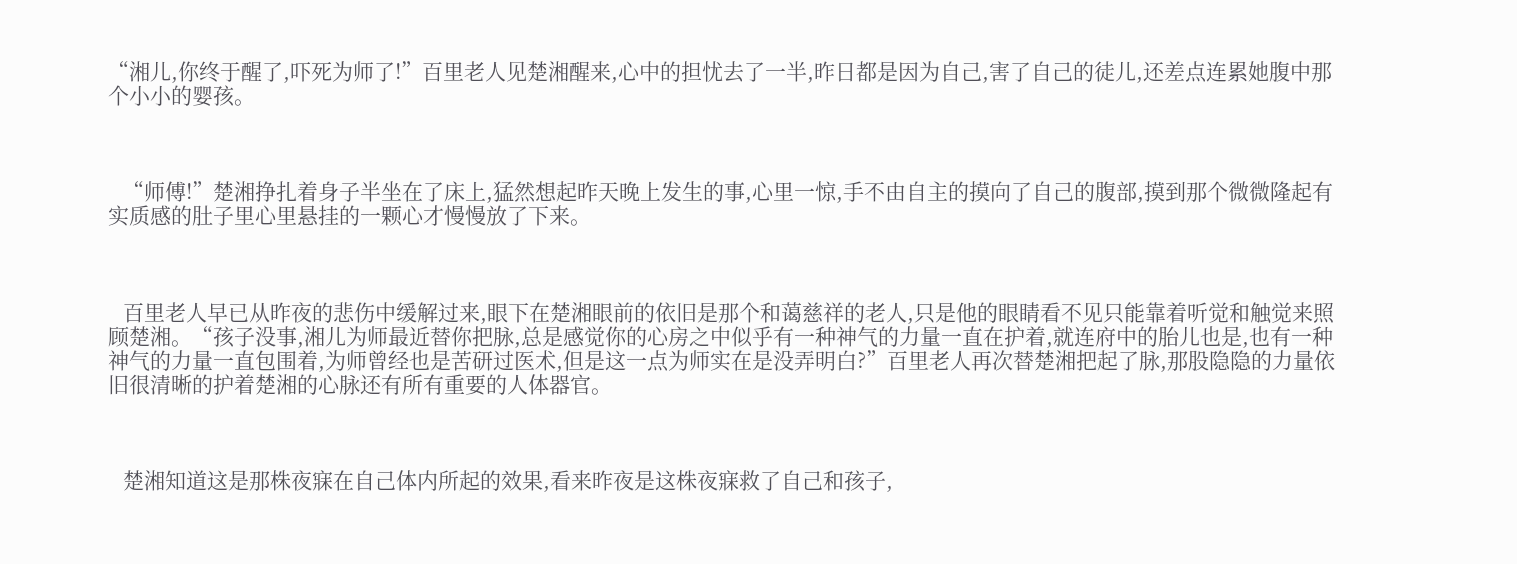“湘儿,你终于醒了,吓死为师了!”百里老人见楚湘醒来,心中的担忧去了一半,昨日都是因为自己,害了自己的徒儿,还差点连累她腹中那个小小的婴孩。



   “师傅!”楚湘挣扎着身子半坐在了床上,猛然想起昨天晚上发生的事,心里一惊,手不由自主的摸向了自己的腹部,摸到那个微微隆起有实质感的肚子里心里悬挂的一颗心才慢慢放了下来。



   百里老人早已从昨夜的悲伤中缓解过来,眼下在楚湘眼前的依旧是那个和蔼慈祥的老人,只是他的眼睛看不见只能靠着听觉和触觉来照顾楚湘。“孩子没事,湘儿为师最近替你把脉,总是感觉你的心房之中似乎有一种神气的力量一直在护着,就连府中的胎儿也是,也有一种神气的力量一直包围着,为师曾经也是苦研过医术,但是这一点为师实在是没弄明白?”百里老人再次替楚湘把起了脉,那股隐隐的力量依旧很清晰的护着楚湘的心脉还有所有重要的人体器官。



   楚湘知道这是那株夜寐在自己体内所起的效果,看来昨夜是这株夜寐救了自己和孩子,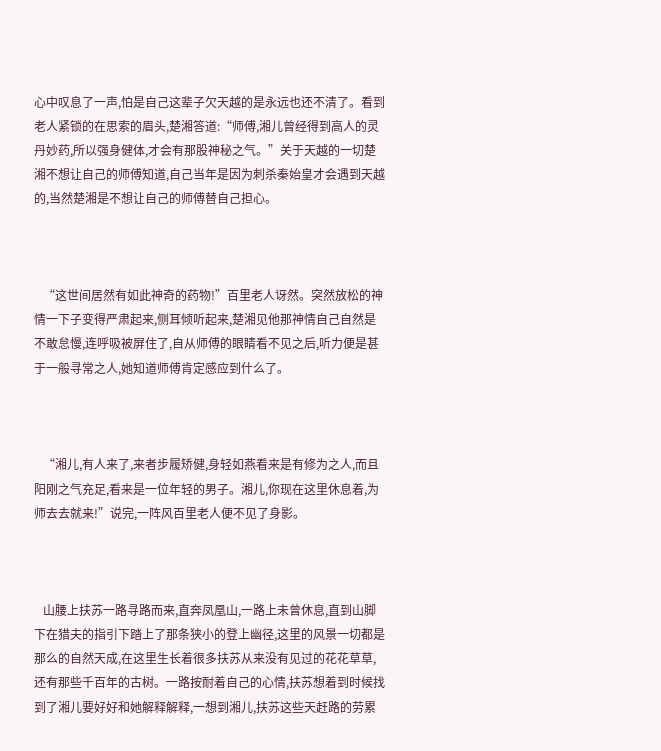心中叹息了一声,怕是自己这辈子欠天越的是永远也还不清了。看到老人紧锁的在思索的眉头,楚湘答道:“师傅,湘儿曾经得到高人的灵丹妙药,所以强身健体,才会有那股神秘之气。”关于天越的一切楚湘不想让自己的师傅知道,自己当年是因为刺杀秦始皇才会遇到天越的,当然楚湘是不想让自己的师傅替自己担心。



   “这世间居然有如此神奇的药物!”百里老人讶然。突然放松的神情一下子变得严肃起来,侧耳倾听起来,楚湘见他那神情自己自然是不敢怠慢,连呼吸被屏住了,自从师傅的眼睛看不见之后,听力便是甚于一般寻常之人,她知道师傅肯定感应到什么了。



   “湘儿,有人来了,来者步履矫健,身轻如燕看来是有修为之人,而且阳刚之气充足,看来是一位年轻的男子。湘儿,你现在这里休息着,为师去去就来!”说完,一阵风百里老人便不见了身影。



   山腰上扶苏一路寻路而来,直奔凤凰山,一路上未曾休息,直到山脚下在猎夫的指引下踏上了那条狭小的登上幽径,这里的风景一切都是那么的自然天成,在这里生长着很多扶苏从来没有见过的花花草草,还有那些千百年的古树。一路按耐着自己的心情,扶苏想着到时候找到了湘儿要好好和她解释解释,一想到湘儿,扶苏这些天赶路的劳累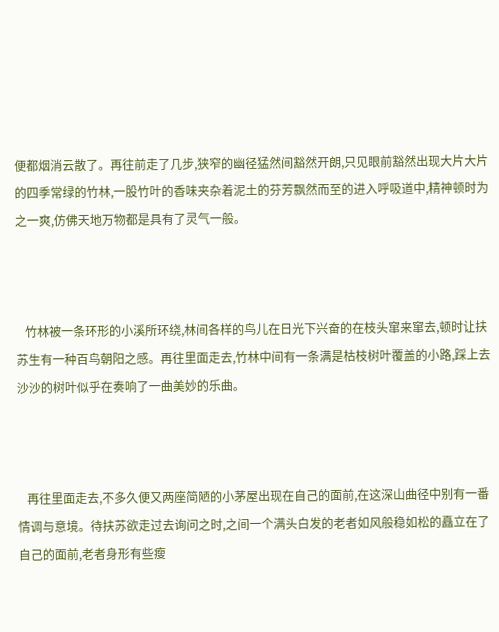便都烟消云散了。再往前走了几步,狭窄的幽径猛然间豁然开朗,只见眼前豁然出现大片大片的四季常绿的竹林,一股竹叶的香味夹杂着泥土的芬芳飘然而至的进入呼吸道中,精神顿时为之一爽,仿佛天地万物都是具有了灵气一般。



   竹林被一条环形的小溪所环绕,林间各样的鸟儿在日光下兴奋的在枝头窜来窜去,顿时让扶苏生有一种百鸟朝阳之感。再往里面走去,竹林中间有一条满是枯枝树叶覆盖的小路,踩上去沙沙的树叶似乎在奏响了一曲美妙的乐曲。



   再往里面走去,不多久便又两座简陋的小茅屋出现在自己的面前,在这深山曲径中别有一番情调与意境。待扶苏欲走过去询问之时,之间一个满头白发的老者如风般稳如松的矗立在了自己的面前,老者身形有些瘦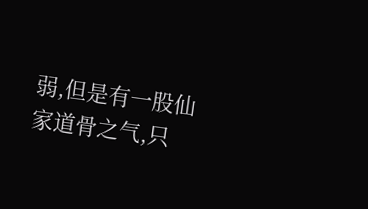弱,但是有一股仙家道骨之气,只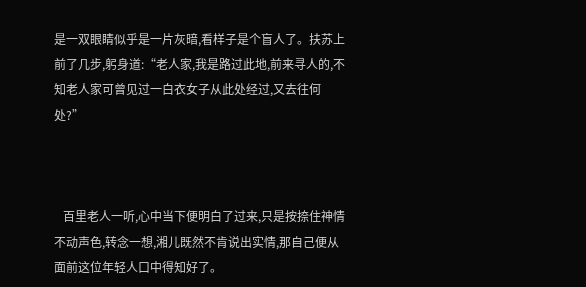是一双眼睛似乎是一片灰暗,看样子是个盲人了。扶苏上前了几步,躬身道:“老人家,我是路过此地,前来寻人的,不知老人家可曾见过一白衣女子从此处经过,又去往何处?”



   百里老人一听,心中当下便明白了过来,只是按捺住神情不动声色,转念一想,湘儿既然不肯说出实情,那自己便从面前这位年轻人口中得知好了。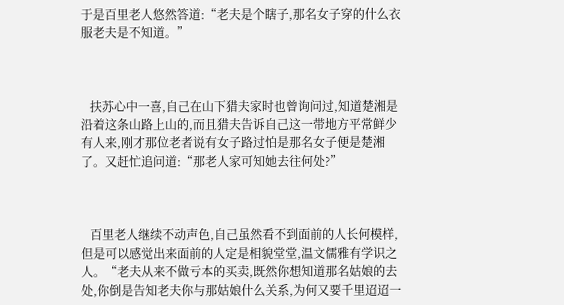于是百里老人悠然答道:“老夫是个瞎子,那名女子穿的什么衣服老夫是不知道。”



   扶苏心中一喜,自己在山下猎夫家时也曾询问过,知道楚湘是沿着这条山路上山的,而且猎夫告诉自己这一带地方平常鲜少有人来,刚才那位老者说有女子路过怕是那名女子便是楚湘了。又赶忙追问道:“那老人家可知她去往何处?”



   百里老人继续不动声色,自己虽然看不到面前的人长何模样,但是可以感觉出来面前的人定是相貌堂堂,温文儒雅有学识之人。“老夫从来不做亏本的买卖,既然你想知道那名姑娘的去处,你倒是告知老夫你与那姑娘什么关系,为何又要千里迢迢一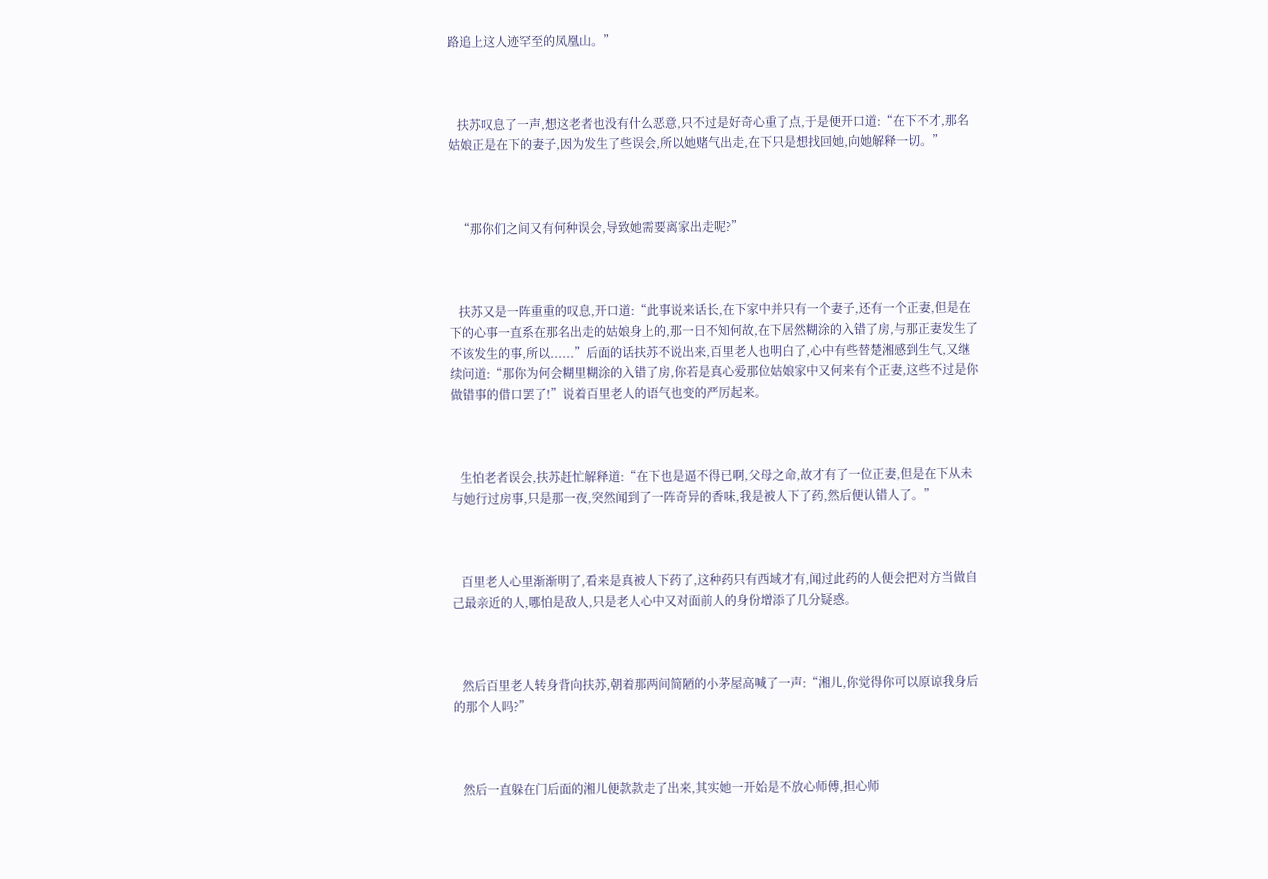路追上这人迹罕至的凤凰山。”



   扶苏叹息了一声,想这老者也没有什么恶意,只不过是好奇心重了点,于是便开口道:“在下不才,那名姑娘正是在下的妻子,因为发生了些误会,所以她赌气出走,在下只是想找回她,向她解释一切。”



   “那你们之间又有何种误会,导致她需要离家出走呢?”



   扶苏又是一阵重重的叹息,开口道:“此事说来话长,在下家中并只有一个妻子,还有一个正妻,但是在下的心事一直系在那名出走的姑娘身上的,那一日不知何故,在下居然糊涂的入错了房,与那正妻发生了不该发生的事,所以......”后面的话扶苏不说出来,百里老人也明白了,心中有些替楚湘感到生气,又继续问道:“那你为何会糊里糊涂的入错了房,你若是真心爱那位姑娘家中又何来有个正妻,这些不过是你做错事的借口罢了!”说着百里老人的语气也变的严厉起来。



   生怕老者误会,扶苏赶忙解释道:“在下也是逼不得已啊,父母之命,故才有了一位正妻,但是在下从未与她行过房事,只是那一夜,突然闻到了一阵奇异的香味,我是被人下了药,然后便认错人了。”



   百里老人心里渐渐明了,看来是真被人下药了,这种药只有西域才有,闻过此药的人便会把对方当做自己最亲近的人,哪怕是敌人,只是老人心中又对面前人的身份增添了几分疑惑。



   然后百里老人转身背向扶苏,朝着那两间简陋的小茅屋高喊了一声:“湘儿,你觉得你可以原谅我身后的那个人吗?”



   然后一直躲在门后面的湘儿便款款走了出来,其实她一开始是不放心师傅,担心师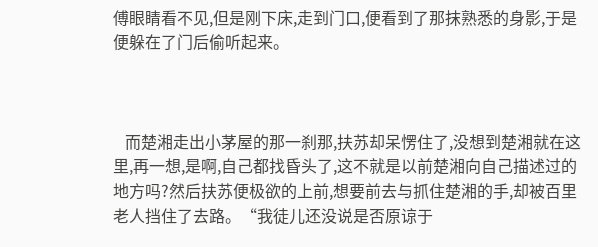傅眼睛看不见,但是刚下床,走到门口,便看到了那抹熟悉的身影,于是便躲在了门后偷听起来。



   而楚湘走出小茅屋的那一刹那,扶苏却呆愣住了,没想到楚湘就在这里,再一想,是啊,自己都找昏头了,这不就是以前楚湘向自己描述过的地方吗?然后扶苏便极欲的上前,想要前去与抓住楚湘的手,却被百里老人挡住了去路。“我徒儿还没说是否原谅于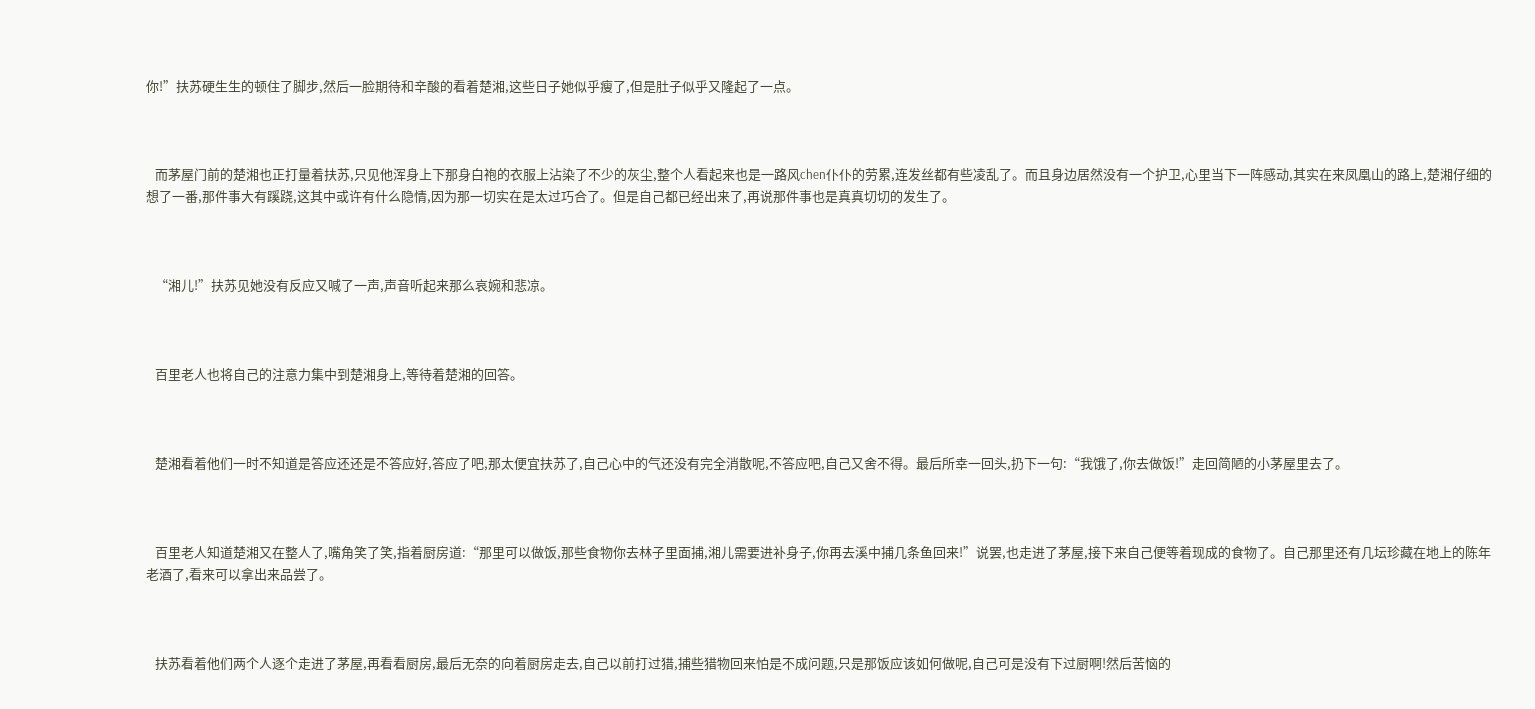你!”扶苏硬生生的顿住了脚步,然后一脸期待和辛酸的看着楚湘,这些日子她似乎瘦了,但是肚子似乎又隆起了一点。



   而茅屋门前的楚湘也正打量着扶苏,只见他浑身上下那身白袍的衣服上沾染了不少的灰尘,整个人看起来也是一路风chen仆仆的劳累,连发丝都有些凌乱了。而且身边居然没有一个护卫,心里当下一阵感动,其实在来凤凰山的路上,楚湘仔细的想了一番,那件事大有蹊跷,这其中或许有什么隐情,因为那一切实在是太过巧合了。但是自己都已经出来了,再说那件事也是真真切切的发生了。



   “湘儿!”扶苏见她没有反应又喊了一声,声音听起来那么哀婉和悲凉。



   百里老人也将自己的注意力集中到楚湘身上,等待着楚湘的回答。



   楚湘看着他们一时不知道是答应还还是不答应好,答应了吧,那太便宜扶苏了,自己心中的气还没有完全消散呢,不答应吧,自己又舍不得。最后所幸一回头,扔下一句:“我饿了,你去做饭!”走回简陋的小茅屋里去了。



   百里老人知道楚湘又在整人了,嘴角笑了笑,指着厨房道:“那里可以做饭,那些食物你去林子里面捕,湘儿需要进补身子,你再去溪中捕几条鱼回来!”说罢,也走进了茅屋,接下来自己便等着现成的食物了。自己那里还有几坛珍藏在地上的陈年老酒了,看来可以拿出来品尝了。



   扶苏看着他们两个人逐个走进了茅屋,再看看厨房,最后无奈的向着厨房走去,自己以前打过猎,捕些猎物回来怕是不成问题,只是那饭应该如何做呢,自己可是没有下过厨啊!然后苦恼的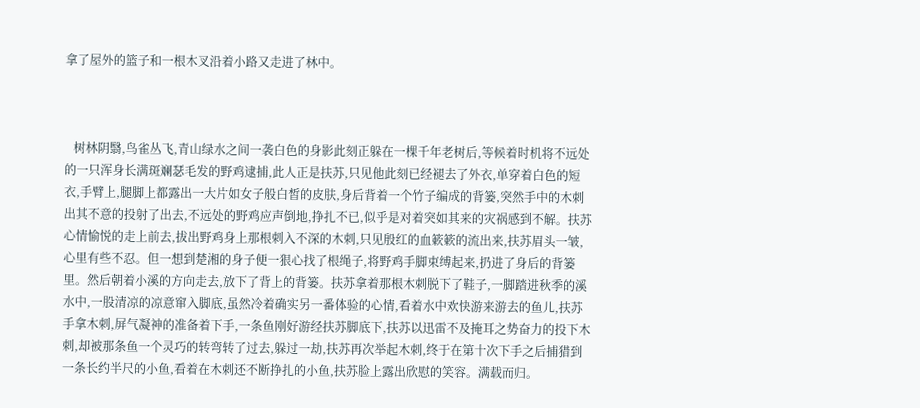拿了屋外的篮子和一根木叉沿着小路又走进了林中。



   树林阴翳,鸟雀丛飞,青山绿水之间一袭白色的身影此刻正躲在一棵千年老树后,等候着时机将不远处的一只浑身长满斑斓瑟毛发的野鸡逮捕,此人正是扶苏,只见他此刻已经褪去了外衣,单穿着白色的短衣,手臂上,腿脚上都露出一大片如女子般白皙的皮肤,身后背着一个竹子编成的背篓,突然手中的木刺出其不意的投射了出去,不远处的野鸡应声倒地,挣扎不已,似乎是对着突如其来的灾祸感到不解。扶苏心情愉悦的走上前去,拔出野鸡身上那根刺入不深的木刺,只见殷红的血簌簌的流出来,扶苏眉头一皱,心里有些不忍。但一想到楚湘的身子便一狠心找了根绳子,将野鸡手脚束缚起来,扔进了身后的背篓里。然后朝着小溪的方向走去,放下了背上的背篓。扶苏拿着那根木刺脱下了鞋子,一脚踏进秋季的溪水中,一股清凉的凉意窜入脚底,虽然冷着确实另一番体验的心情,看着水中欢快游来游去的鱼儿,扶苏手拿木刺,屏气凝神的准备着下手,一条鱼刚好游经扶苏脚底下,扶苏以迅雷不及掩耳之势奋力的投下木刺,却被那条鱼一个灵巧的转弯转了过去,躲过一劫,扶苏再次举起木刺,终于在第十次下手之后捕猎到一条长约半尺的小鱼,看着在木刺还不断挣扎的小鱼,扶苏脸上露出欣慰的笑容。满载而归。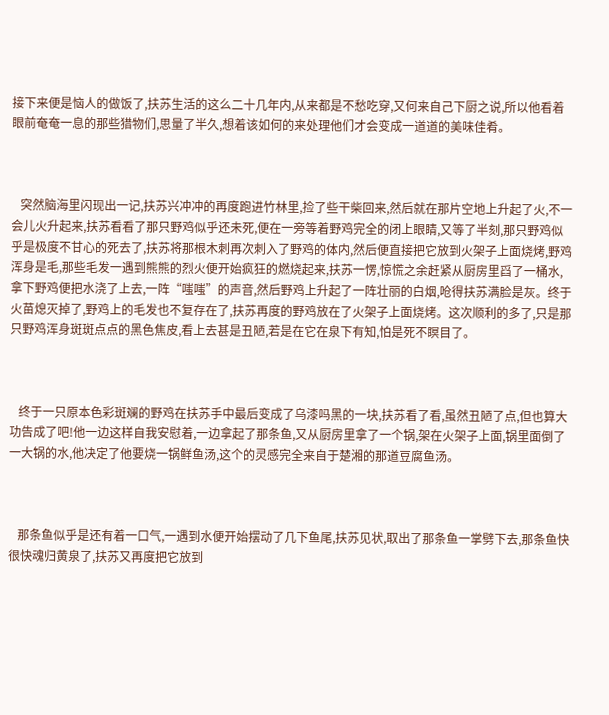接下来便是恼人的做饭了,扶苏生活的这么二十几年内,从来都是不愁吃穿,又何来自己下厨之说,所以他看着眼前奄奄一息的那些猎物们,思量了半久,想着该如何的来处理他们才会变成一道道的美味佳肴。



   突然脑海里闪现出一记,扶苏兴冲冲的再度跑进竹林里,捡了些干柴回来,然后就在那片空地上升起了火,不一会儿火升起来,扶苏看看了那只野鸡似乎还未死,便在一旁等着野鸡完全的闭上眼睛,又等了半刻,那只野鸡似乎是极度不甘心的死去了,扶苏将那根木刺再次刺入了野鸡的体内,然后便直接把它放到火架子上面烧烤,野鸡浑身是毛,那些毛发一遇到熊熊的烈火便开始疯狂的燃烧起来,扶苏一愣,惊慌之余赶紧从厨房里舀了一桶水,拿下野鸡便把水浇了上去,一阵“嗤嗤”的声音,然后野鸡上升起了一阵壮丽的白烟,呛得扶苏满脸是灰。终于火苗熄灭掉了,野鸡上的毛发也不复存在了,扶苏再度的野鸡放在了火架子上面烧烤。这次顺利的多了,只是那只野鸡浑身斑斑点点的黑色焦皮,看上去甚是丑陋,若是在它在泉下有知,怕是死不瞑目了。



   终于一只原本色彩斑斓的野鸡在扶苏手中最后变成了乌漆吗黑的一块,扶苏看了看,虽然丑陋了点,但也算大功告成了吧!他一边这样自我安慰着,一边拿起了那条鱼,又从厨房里拿了一个锅,架在火架子上面,锅里面倒了一大锅的水,他决定了他要烧一锅鲜鱼汤,这个的灵感完全来自于楚湘的那道豆腐鱼汤。



   那条鱼似乎是还有着一口气,一遇到水便开始摆动了几下鱼尾,扶苏见状,取出了那条鱼一掌劈下去,那条鱼快很快魂归黄泉了,扶苏又再度把它放到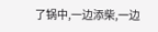了锅中,一边添柴,一边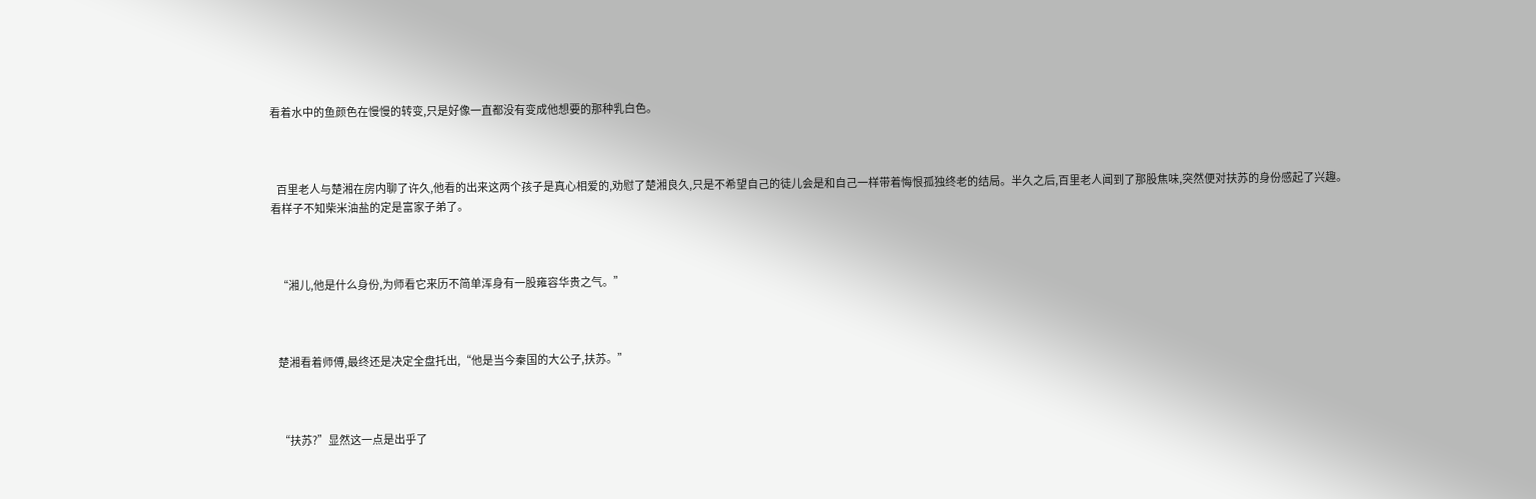看着水中的鱼颜色在慢慢的转变,只是好像一直都没有变成他想要的那种乳白色。



   百里老人与楚湘在房内聊了许久,他看的出来这两个孩子是真心相爱的,劝慰了楚湘良久,只是不希望自己的徒儿会是和自己一样带着悔恨孤独终老的结局。半久之后,百里老人闻到了那股焦味,突然便对扶苏的身份感起了兴趣。看样子不知柴米油盐的定是富家子弟了。



   “湘儿,他是什么身份,为师看它来历不简单浑身有一股雍容华贵之气。”



   楚湘看着师傅,最终还是决定全盘托出,“他是当今秦国的大公子,扶苏。”



   “扶苏?”显然这一点是出乎了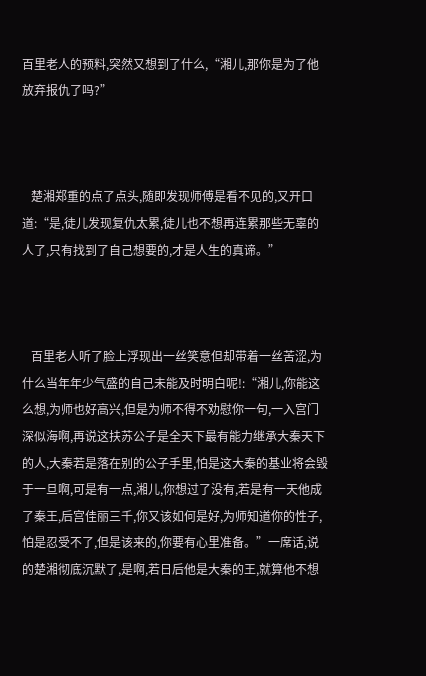百里老人的预料,突然又想到了什么,“湘儿,那你是为了他放弃报仇了吗?”



   楚湘郑重的点了点头,随即发现师傅是看不见的,又开口道:“是,徒儿发现复仇太累,徒儿也不想再连累那些无辜的人了,只有找到了自己想要的,才是人生的真谛。”



   百里老人听了脸上浮现出一丝笑意但却带着一丝苦涩,为什么当年年少气盛的自己未能及时明白呢!:“湘儿,你能这么想,为师也好高兴,但是为师不得不劝慰你一句,一入宫门深似海啊,再说这扶苏公子是全天下最有能力继承大秦天下的人,大秦若是落在别的公子手里,怕是这大秦的基业将会毁于一旦啊,可是有一点,湘儿,你想过了没有,若是有一天他成了秦王,后宫佳丽三千,你又该如何是好,为师知道你的性子,怕是忍受不了,但是该来的,你要有心里准备。”一席话,说的楚湘彻底沉默了,是啊,若日后他是大秦的王,就算他不想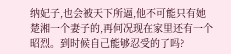纳妃子,也会被天下所逼,他不可能只有她楚湘一个妻子的,再何况现在家里还有一个昭烈。到时候自己能够忍受的了吗?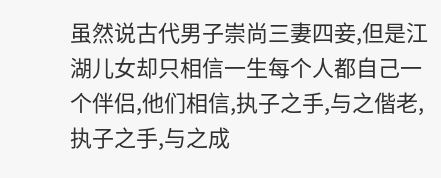虽然说古代男子崇尚三妻四妾,但是江湖儿女却只相信一生每个人都自己一个伴侣,他们相信,执子之手,与之偕老,执子之手,与之成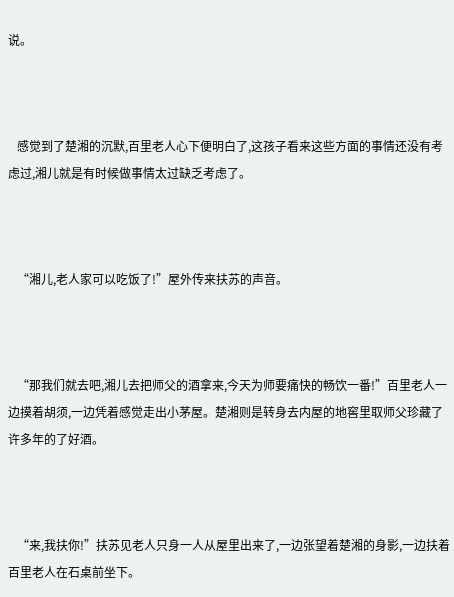说。



   感觉到了楚湘的沉默,百里老人心下便明白了,这孩子看来这些方面的事情还没有考虑过,湘儿就是有时候做事情太过缺乏考虑了。



   “湘儿,老人家可以吃饭了!”屋外传来扶苏的声音。



   “那我们就去吧,湘儿去把师父的酒拿来,今天为师要痛快的畅饮一番!”百里老人一边摸着胡须,一边凭着感觉走出小茅屋。楚湘则是转身去内屋的地窖里取师父珍藏了许多年的了好酒。



   “来,我扶你!”扶苏见老人只身一人从屋里出来了,一边张望着楚湘的身影,一边扶着百里老人在石桌前坐下。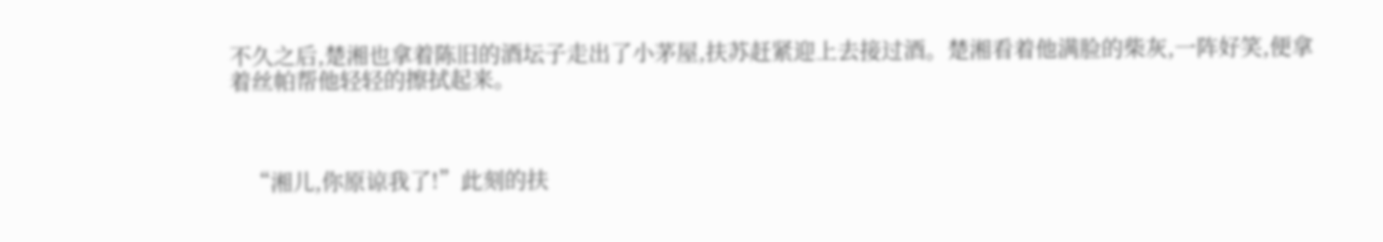不久之后,楚湘也拿着陈旧的酒坛子走出了小茅屋,扶苏赶紧迎上去接过酒。楚湘看着他满脸的柴灰,一阵好笑,便拿着丝帕帮他轻轻的擦拭起来。



   “湘儿,你原谅我了!”此刻的扶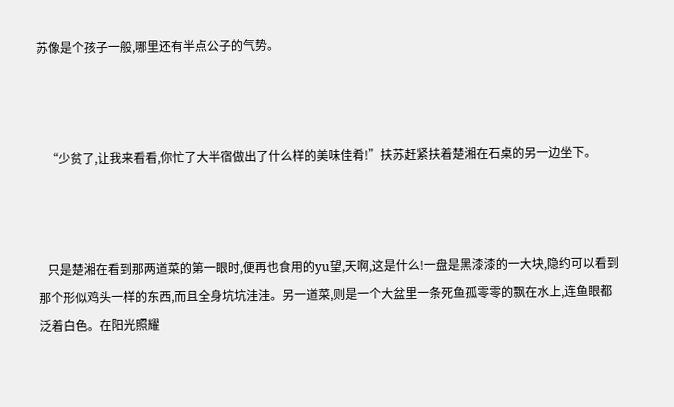苏像是个孩子一般,哪里还有半点公子的气势。



   “少贫了,让我来看看,你忙了大半宿做出了什么样的美味佳肴!”扶苏赶紧扶着楚湘在石桌的另一边坐下。



   只是楚湘在看到那两道菜的第一眼时,便再也食用的yu望,天啊,这是什么!一盘是黑漆漆的一大块,隐约可以看到那个形似鸡头一样的东西,而且全身坑坑洼洼。另一道菜,则是一个大盆里一条死鱼孤零零的飘在水上,连鱼眼都泛着白色。在阳光照耀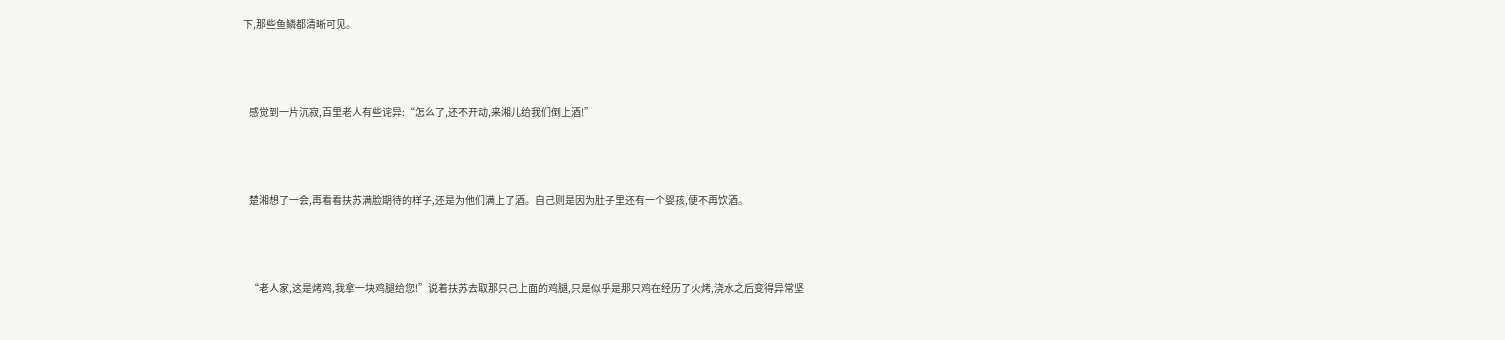下,那些鱼鳞都清晰可见。



   感觉到一片沉寂,百里老人有些诧异:“怎么了,还不开动,来湘儿给我们倒上酒!”



   楚湘想了一会,再看看扶苏满脸期待的样子,还是为他们满上了酒。自己则是因为肚子里还有一个婴孩,便不再饮酒。



   “老人家,这是烤鸡,我拿一块鸡腿给您!”说着扶苏去取那只己上面的鸡腿,只是似乎是那只鸡在经历了火烤,浇水之后变得异常坚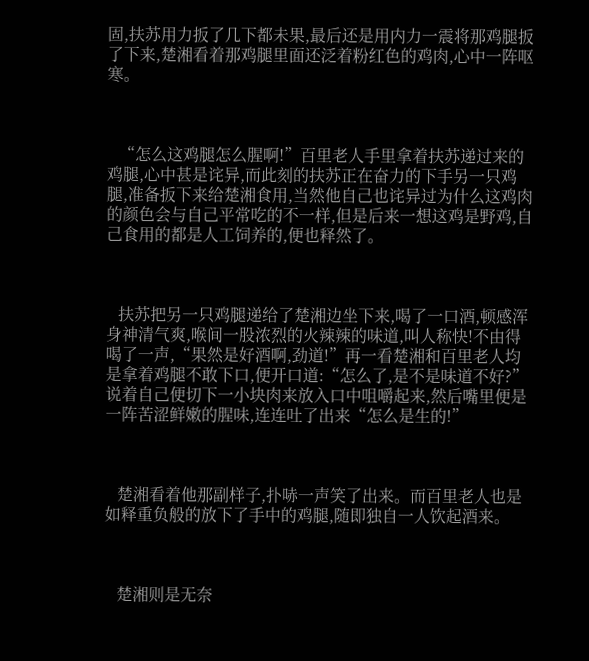固,扶苏用力扳了几下都未果,最后还是用内力一震将那鸡腿扳了下来,楚湘看着那鸡腿里面还泛着粉红色的鸡肉,心中一阵呕寒。



   “怎么这鸡腿怎么腥啊!”百里老人手里拿着扶苏递过来的鸡腿,心中甚是诧异,而此刻的扶苏正在奋力的下手另一只鸡腿,准备扳下来给楚湘食用,当然他自己也诧异过为什么这鸡肉的颜色会与自己平常吃的不一样,但是后来一想这鸡是野鸡,自己食用的都是人工饲养的,便也释然了。



   扶苏把另一只鸡腿递给了楚湘边坐下来,喝了一口酒,顿感浑身神清气爽,喉间一股浓烈的火辣辣的味道,叫人称快!不由得喝了一声,“果然是好酒啊,劲道!”再一看楚湘和百里老人均是拿着鸡腿不敢下口,便开口道:“怎么了,是不是味道不好?”说着自己便切下一小块肉来放入口中咀嚼起来,然后嘴里便是一阵苦涩鲜嫩的腥味,连连吐了出来“怎么是生的!”



   楚湘看着他那副样子,扑哧一声笑了出来。而百里老人也是如释重负般的放下了手中的鸡腿,随即独自一人饮起酒来。



   楚湘则是无奈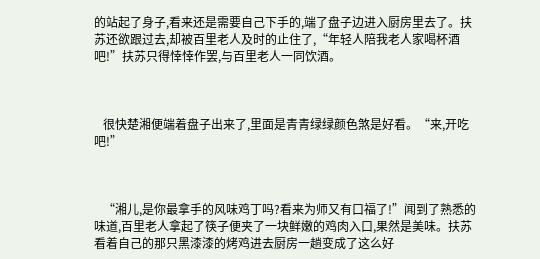的站起了身子,看来还是需要自己下手的,端了盘子边进入厨房里去了。扶苏还欲跟过去,却被百里老人及时的止住了,“年轻人陪我老人家喝杯酒吧!”扶苏只得悻悻作罢,与百里老人一同饮酒。



   很快楚湘便端着盘子出来了,里面是青青绿绿颜色煞是好看。“来,开吃吧!”



   “湘儿,是你最拿手的风味鸡丁吗?看来为师又有口福了!”闻到了熟悉的味道,百里老人拿起了筷子便夹了一块鲜嫩的鸡肉入口,果然是美味。扶苏看着自己的那只黑漆漆的烤鸡进去厨房一趟变成了这么好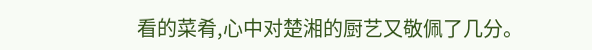看的菜肴,心中对楚湘的厨艺又敬佩了几分。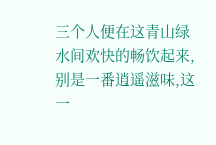三个人便在这青山绿水间欢快的畅饮起来,别是一番逍遥滋味,这一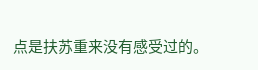点是扶苏重来没有感受过的。